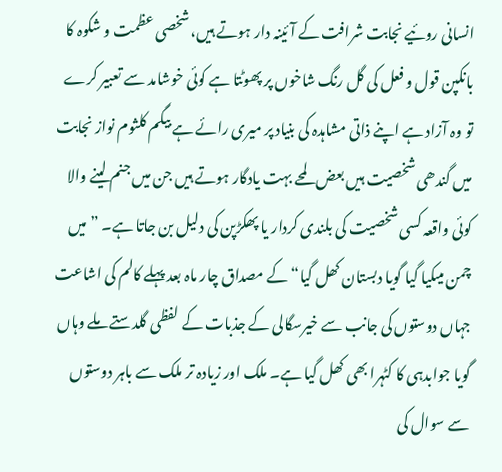انسانی روئیے نجابت شرافت کے آئینہ دار ہوتے ہیں، شخصی عظمت و شکوہ کا بانکپن قول و فعل کی گل رنگ شاخوں پر پھوٹتا ہے کوئی خوشامد سے تعبیر کرے تو وہ آزاد ہے اپنے ذاتی مشاہدہ کی بنیاد پر میری رائے ہے بیگم کلثوم نواز نجابت میں گندھی شخصیت ہیں بعض لمحے بہت یادگار ہوتے ہیں جن میں جنم لینے والا کوئی واقعہ کسی شخصیت کی بلندی کردار یا پھکڑپن کی دلیل بن جاتا ہے۔ ”میں چمن میںکیا گیا گویا دبستان کھل گیا“ کے مصداق چار ماہ بعد پہلے کالم کی اشاعت جہاں دوستوں کی جانب سے خیرسگالی کے جذبات کے لفظی گلدستے ملے وہاں گویا جوابدہی کا کٹہرا بھی کھل گیا ہے۔ ملک اور زیادہ تر ملک سے باہر دوستوں سے سوال کی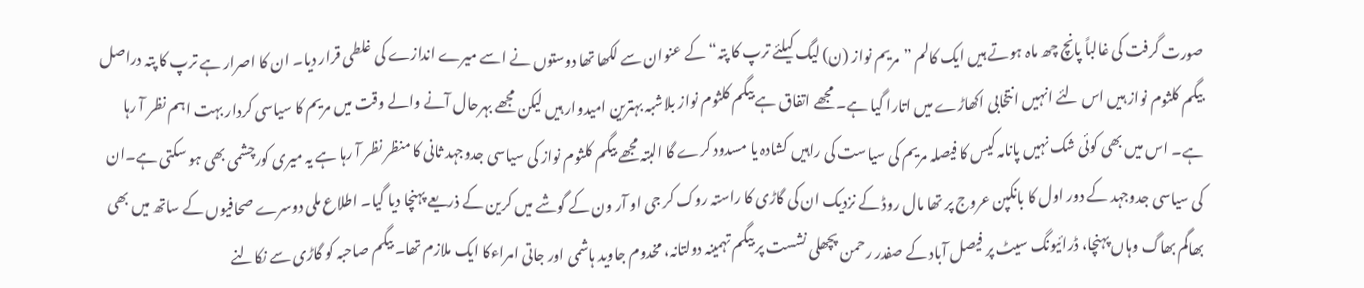صورت گرفت کی غالباً پانچ چھ ماہ ہوتے ہیں ایک کالم ”مریم نواز (ن) لیگ کیلئے ترپ کا پتہ“ کے عنوان سے لکھا تھا دوستوں نے اسے میرے اندازے کی غلطی قرار دیا۔ ان کا اصرار ہے ترپ کا پتہ دراصل بیگم کلثوم نواز ہیں اس لئے انہیں انتخابی اکھاڑے میں اتارا گیا ہے۔ مجھے اتفاق ہے بیگم کلثوم نواز بلاشبہ بہترین امیدوار ہیں لیکن مجھے بہرحال آنے والے وقت میں مریم کا سیاسی کردار بہت اہم نظر آ رہا ہے۔ اس میں بھی کوئی شک نہیں پانامہ کیس کا فیصلہ مریم کی سیاست کی راہیں کشادہ یا مسدود کرے گا البتہ مجھے بیگم کلثوم نواز کی سیاسی جدوجہد ثانی کا منظر نظر آ رہا ہے یہ میری کورچشمی بھی ہو سکتی ہے۔ان کی سیاسی جدوجہد کے دور اول کا بانکپن عروج پر تھا مال روڈ کے نزدیک ان کی گاڑی کا راستہ روک کر جی او آر ون کے گوشے میں کرین کے ذریعے پہنچا دیا گیا۔ اطلاع ملی دوسرے صحافیوں کے ساتھ میں بھی بھاگم بھاگ وہاں پہنچا، ڈرائیونگ سیٹ پر فیصل آباد کے صفدر رحمن پچھلی نشست پر بیگم تہمینہ دولتانہ، مخدوم جاوید ہاشمی اور جاتی امراءکا ایک ملازم تھا۔ بیگم صاحبہ کو گاڑی سے نکالنے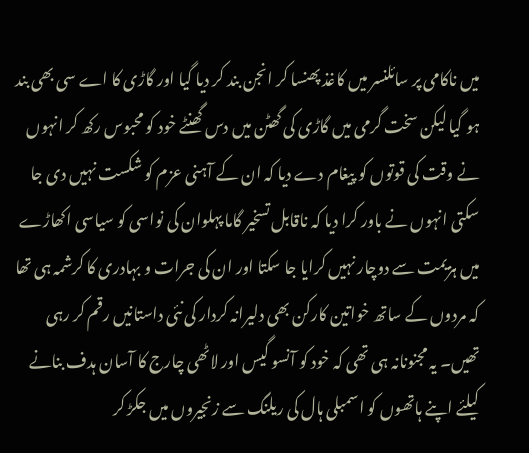میں ناکامی پر سائلنسر میں کاغذ پھنسا کر انجن بند کر دیا گیا اور گاڑی کا اے سی بھی بند ہو گیا لیکن سخت گرمی میں گاڑی کی گھٹن میں دس گھنٹے خود کو محبوس رکھ کر انہوں نے وقت کی قوتوں کو پیغام دے دیا کہ ان کے آہنی عزم کو شکست نہیں دی جا سکتی انہوں نے باور کرا دیا کہ ناقابل تسخیر گاما پہلوان کی نواسی کو سیاسی اکھاڑے میں ہزیمت سے دوچار نہیں کرایا جا سکتا اور ان کی جرات و بہادری کا کرشمہ ہی تھا کہ مردوں کے ساتھ خواتین کارکن بھی دلیرانہ کردار کی نئی داستانیں رقم کر رہی تھیں۔ یہ مجنونانہ ہی تھی کہ خود کو آنسو گیس اور لاٹھی چارج کا آسان ہدف بنانے کیلئے اپنے ہاتھوں کو اسمبلی ہال کی ریلنگ سے زنجیروں میں جکڑ کر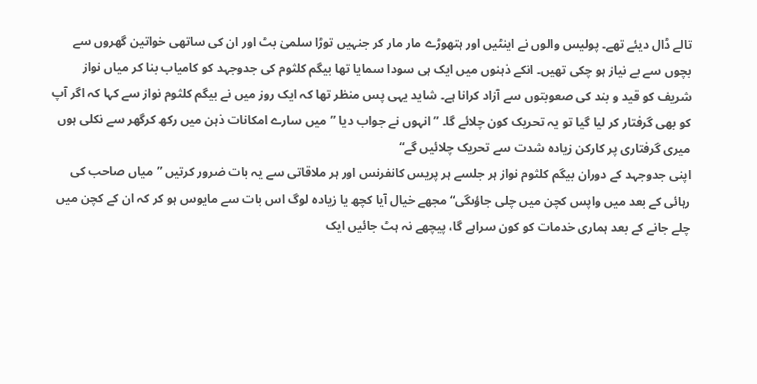تالے ڈال دیئے تھے۔ پولیس والوں نے اینٹیں اور ہتھوڑے مار مار کر جنہیں توڑا سلمیٰ بٹ اور ان کی ساتھی خواتین گھروں سے بچوں سے بے نیاز ہو چکی تھیں۔ انکے ذہنوں میں ایک ہی سودا سمایا تھا بیگم کلثوم کی جدوجہد کو کامیاب بنا کر میاں نواز شریف کو قید و بند کی صعوبتوں سے آزاد کرانا ہے۔ شاید یہی پس منظر تھا کہ ایک روز میں نے بیگم کلثوم نواز سے کہا کہ اگر آپ کو بھی گرفتار کر لیا گیا تو یہ تحریک کون چلائے گا۔ ”انہوں نے جواب دیا ”میں سارے امکانات ذہن میں رکھ کرگھر سے نکلی ہوں میری گرفتاری پر کارکن زیادہ شدت سے تحریک چلائیں گے“
اپنی جدوجہد کے دوران بیگم کلثوم نواز ہر جلسے ہر پریس کانفرنس اور ہر ملاقاتی سے یہ بات ضرور کرتیں ”میاں صاحب کی رہائی کے بعد میں واپس کچن میں چلی جاؤںگی“ مجھے خیال آیا کچھ یا زیادہ لوگ اس بات سے مایوس ہو کر کہ ان کے کچن میں چلے جانے کے بعد ہماری خدمات کو کون سراہے گا، پیچھے نہ ہٹ جائیں ایک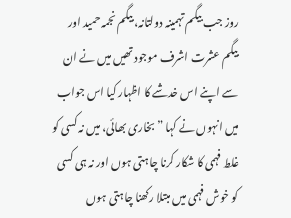روز جب بیگم تہمینہ دولتانہ، بیگم نجمہ حمید اور بیگم عشرت اشرف موجود تھیں میں نے ان سے اپنے اس خدشے کا اظہار کیا اس جواب میں انہوں نے کہا ”بخاری بھائی، میں نہ کسی کو غلط فہمی کا شکار کرنا چاہتی ہوں اور نہ ہی کسی کو خوش فہمی میں مبتلا رکھنا چاہتی ہوں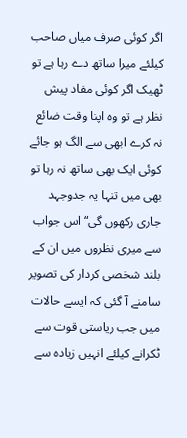اگر کوئی صرف میاں صاحب کیلئے میرا ساتھ دے رہا ہے تو ٹھیک اگر کوئی مفاد پیش نظر ہے تو وہ اپنا وقت ضائع نہ کرے ابھی سے الگ ہو جائے کوئی ایک بھی ساتھ نہ رہا تو بھی میں تنہا یہ جدوجہد جاری رکھوں گی“ اس جواب سے میری نظروں میں ان کے بلند شخصی کردار کی تصویر سامنے آ گئی کہ ایسے حالات میں جب ریاستی قوت سے ٹکرانے کیلئے انہیں زیادہ سے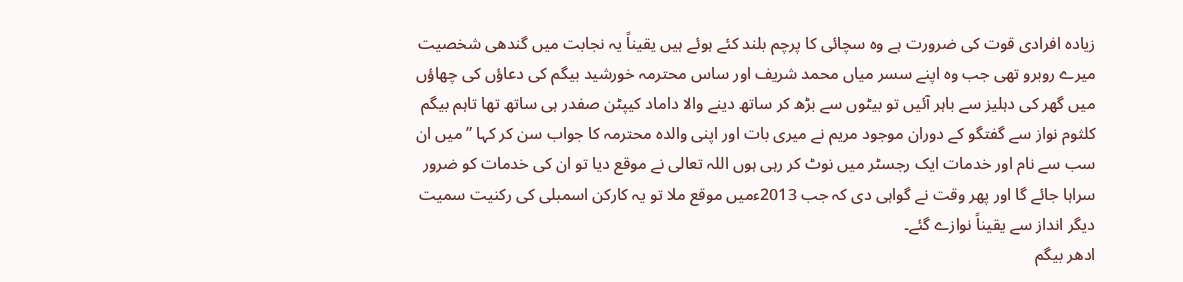زیادہ افرادی قوت کی ضرورت ہے وہ سچائی کا پرچم بلند کئے ہوئے ہیں یقیناً یہ نجابت میں گندھی شخصیت میرے روبرو تھی جب وہ اپنے سسر میاں محمد شریف اور ساس محترمہ خورشید بیگم کی دعاؤں کی چھاؤں میں گھر کی دہلیز سے باہر آئیں تو بیٹوں سے بڑھ کر ساتھ دینے والا داماد کیپٹن صفدر ہی ساتھ تھا تاہم بیگم کلثوم نواز سے گفتگو کے دوران موجود مریم نے میری بات اور اپنی والدہ محترمہ کا جواب سن کر کہا ”میں ان سب سے نام اور خدمات ایک رجسٹر میں نوٹ کر رہی ہوں اللہ تعالی نے موقع دیا تو ان کی خدمات کو ضرور سراہا جائے گا اور پھر وقت نے گواہی دی کہ جب 2013ءمیں موقع ملا تو یہ کارکن اسمبلی کی رکنیت سمیت دیگر انداز سے یقیناً نوازے گئے۔
ادھر بیگم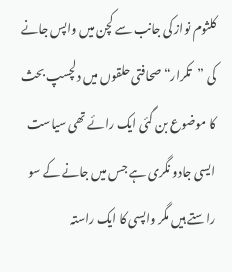کلثوم نواز کی جانب سے کچن میں واپس جانے کی ”تکرار“ صحافتی حلقوں میں دلچسپ بحث کا موضوع بن گئی ایک رائے تھی سیاست ایسی جادو نگری ہے جس میں جانے کے سو راستے ہیں مگر واپسی کا ایک راستہ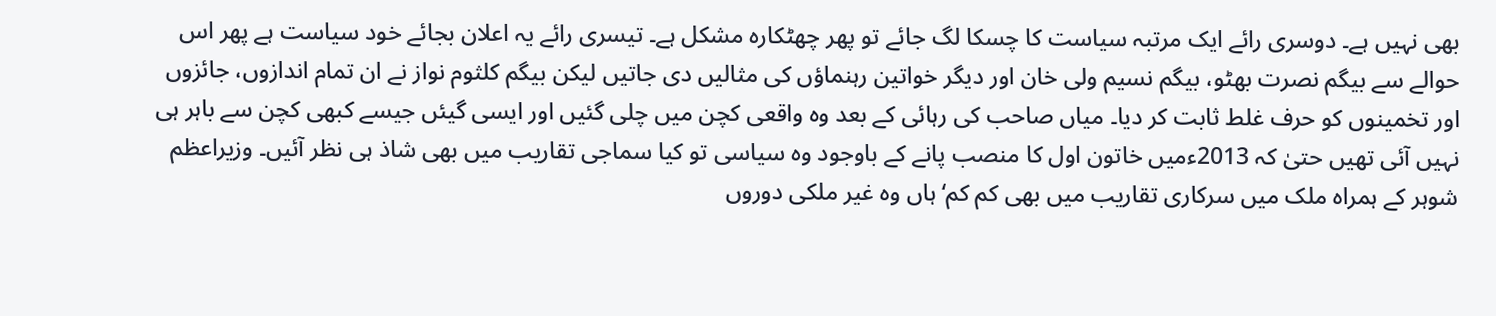بھی نہیں ہے۔ دوسری رائے ایک مرتبہ سیاست کا چسکا لگ جائے تو پھر چھٹکارہ مشکل ہے۔ تیسری رائے یہ اعلان بجائے خود سیاست ہے پھر اس حوالے سے بیگم نصرت بھٹو، بیگم نسیم ولی خان اور دیگر خواتین رہنماؤں کی مثالیں دی جاتیں لیکن بیگم کلثوم نواز نے ان تمام اندازوں، جائزوں اور تخمینوں کو حرف غلط ثابت کر دیا۔ میاں صاحب کی رہائی کے بعد وہ واقعی کچن میں چلی گئیں اور ایسی گیئں جیسے کبھی کچن سے باہر ہی نہیں آئی تھیں حتیٰ کہ 2013ءمیں خاتون اول کا منصب پانے کے باوجود وہ سیاسی تو کیا سماجی تقاریب میں بھی شاذ ہی نظر آئیں۔ وزیراعظم شوہر کے ہمراہ ملک میں سرکاری تقاریب میں بھی کم کم‘ ہاں وہ غیر ملکی دوروں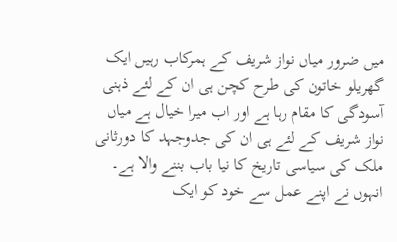میں ضرور میاں نواز شریف کے ہمرکاب رہیں ایک گھریلو خاتون کی طرح کچن ہی ان کے لئے ذہنی آسودگی کا مقام رہا ہے اور اب میرا خیال ہے میاں نواز شریف کے لئے ہی ان کی جدوجہد کا دورثانی ملک کی سیاسی تاریخ کا نیا باب بننے والا ہے۔ انہوں نے اپنے عمل سے خود کو ایک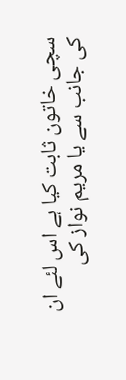سچی خاتون ثابت کیا ہے اس لئے ان کی جانب سے یا مریم نواز کی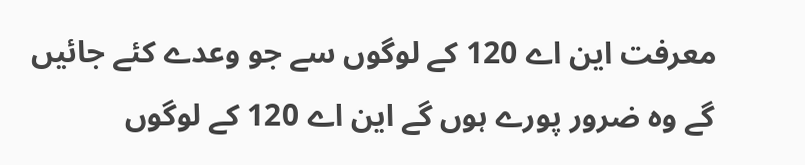معرفت این اے 120 کے لوگوں سے جو وعدے کئے جائیں گے وہ ضرور پورے ہوں گے این اے 120 کے لوگوں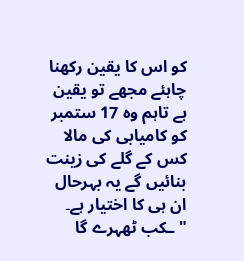کو اس کا یقین رکھنا چاہئے مجھے تو یقین ہے تاہم وہ 17 ستمبر کو کامیابی کی مالا کس کے گلے کی زینت بنائیں گے یہ بہرحال ان ہی کا اختیار ہے۔
"ـکب ٹھہرے گا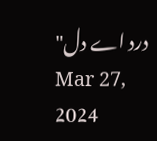درد اے دل"
Mar 27, 2024